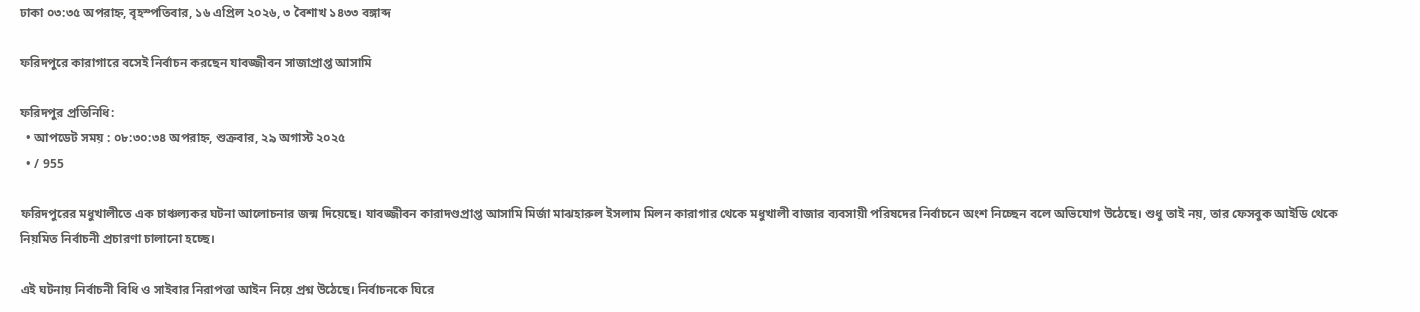ঢাকা ০৩:৩৫ অপরাহ্ন, বৃহস্পতিবার, ১৬ এপ্রিল ২০২৬, ৩ বৈশাখ ১৪৩৩ বঙ্গাব্দ

ফরিদপুরে কারাগারে বসেই নির্বাচন করছেন যাবজ্জীবন সাজাপ্রাপ্ত আসামি

ফরিদপুর প্রতিনিধি:
  • আপডেট সময় : ০৮:৩০:৩৪ অপরাহ্ন, শুক্রবার, ২৯ অগাস্ট ২০২৫
  • / 955

ফরিদপুরের মধুখালীতে এক চাঞ্চল্যকর ঘটনা আলোচনার জন্ম দিয়েছে। যাবজ্জীবন কারাদণ্ডপ্রাপ্ত আসামি মির্জা মাঝহারুল ইসলাম মিলন কারাগার থেকে মধুখালী বাজার ব্যবসায়ী পরিষদের নির্বাচনে অংশ নিচ্ছেন বলে অভিযোগ উঠেছে। শুধু তাই নয়, তার ফেসবুক আইডি থেকে নিয়মিত নির্বাচনী প্রচারণা চালানো হচ্ছে।

এই ঘটনায় নির্বাচনী বিধি ও সাইবার নিরাপত্তা আইন নিয়ে প্রশ্ন উঠেছে। নির্বাচনকে ঘিরে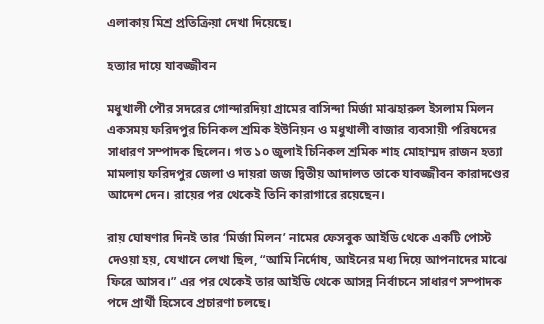এলাকায় মিশ্র প্রতিক্রিয়া দেখা দিয়েছে।

হত্যার দায়ে যাবজ্জীবন

মধুখালী পৌর সদরের গোন্দারদিয়া গ্রামের বাসিন্দা মির্জা মাঝহারুল ইসলাম মিলন একসময় ফরিদপুর চিনিকল শ্রমিক ইউনিয়ন ও মধুখালী বাজার ব্যবসায়ী পরিষদের সাধারণ সম্পাদক ছিলেন। গত ১০ জুলাই চিনিকল শ্রমিক শাহ মোহাম্মদ রাজন হত্যা মামলায় ফরিদপুর জেলা ও দায়রা জজ দ্বিতীয় আদালত তাকে যাবজ্জীবন কারাদণ্ডের আদেশ দেন। রায়ের পর থেকেই তিনি কারাগারে রয়েছেন।

রায় ঘোষণার দিনই তার ‘মির্জা মিলন’ নামের ফেসবুক আইডি থেকে একটি পোস্ট দেওয়া হয়, যেখানে লেখা ছিল, “আমি নির্দোষ, আইনের মধ্য দিয়ে আপনাদের মাঝে ফিরে আসব।” এর পর থেকেই তার আইডি থেকে আসন্ন নির্বাচনে সাধারণ সম্পাদক পদে প্রার্থী হিসেবে প্রচারণা চলছে।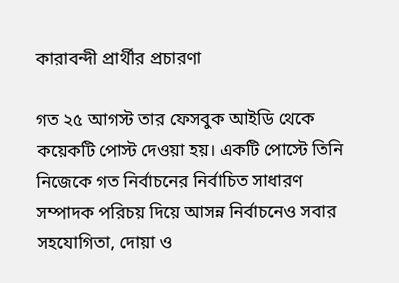কারাবন্দী প্রার্থীর প্রচারণা

গত ২৫ আগস্ট তার ফেসবুক আইডি থেকে কয়েকটি পোস্ট দেওয়া হয়। একটি পোস্টে তিনি নিজেকে গত নির্বাচনের নির্বাচিত সাধারণ সম্পাদক পরিচয় দিয়ে আসন্ন নির্বাচনেও সবার সহযোগিতা, দোয়া ও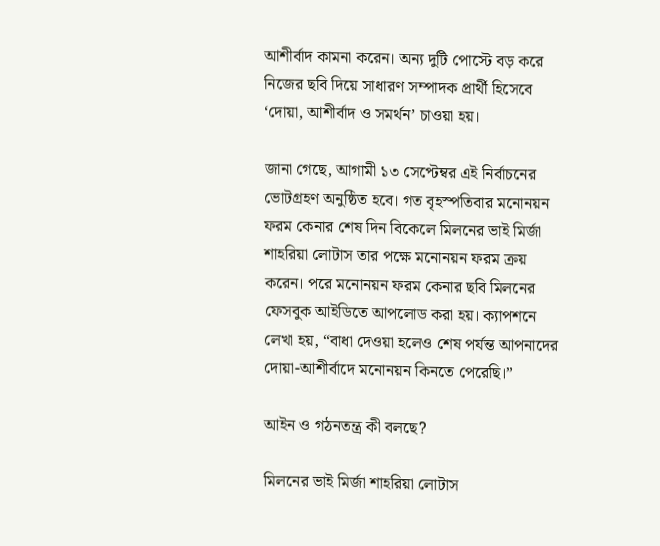আশীর্বাদ কামনা করেন। অন্য দুটি পোস্টে বড় করে নিজের ছবি দিয়ে সাধারণ সম্পাদক প্রার্থী হিসেবে ‘দোয়া, আশীর্বাদ ও সমর্থন’ চাওয়া হয়।

জানা গেছে, আগামী ১৩ সেপ্টেম্বর এই নির্বাচনের ভোটগ্রহণ অনুষ্ঠিত হবে। গত বৃহস্পতিবার মনোনয়ন ফরম কেনার শেষ দিন বিকেলে মিলনের ভাই মির্জা শাহরিয়া লোটাস তার পক্ষে মনোনয়ন ফরম ক্রয় করেন। পরে মনোনয়ন ফরম কেনার ছবি মিলনের ফেসবুক আইডিতে আপলোড করা হয়। ক্যাপশনে লেখা হয়, “বাধা দেওয়া হলেও শেষ পর্যন্ত আপনাদের দোয়া-আশীর্বাদে মনোনয়ন কিনতে পেরেছি।”

আইন ও গঠনতন্ত্র কী বলছে?

মিলনের ভাই মির্জা শাহরিয়া লোটাস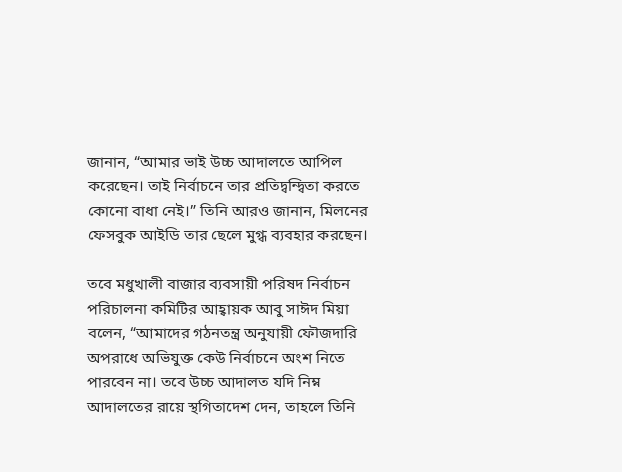জানান, “আমার ভাই উচ্চ আদালতে আপিল করেছেন। তাই নির্বাচনে তার প্রতিদ্বন্দ্বিতা করতে কোনো বাধা নেই।” তিনি আরও জানান, মিলনের ফেসবুক আইডি তার ছেলে মুগ্ধ ব্যবহার করছেন।

তবে মধুখালী বাজার ব্যবসায়ী পরিষদ নির্বাচন পরিচালনা কমিটির আহ্বায়ক আবু সাঈদ মিয়া বলেন, “আমাদের গঠনতন্ত্র অনুযায়ী ফৌজদারি অপরাধে অভিযুক্ত কেউ নির্বাচনে অংশ নিতে পারবেন না। তবে উচ্চ আদালত যদি নিম্ন আদালতের রায়ে স্থগিতাদেশ দেন, তাহলে তিনি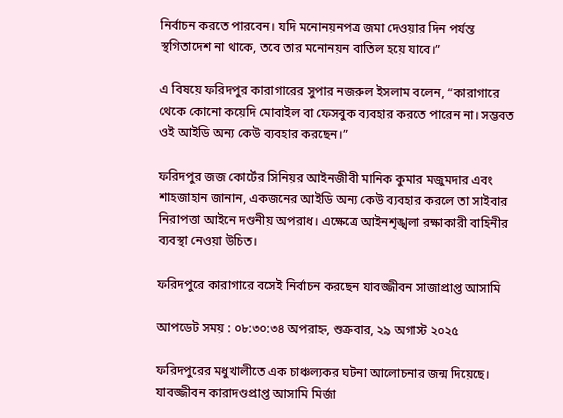নির্বাচন করতে পারবেন। যদি মনোনয়নপত্র জমা দেওয়ার দিন পর্যন্ত স্থগিতাদেশ না থাকে, তবে তার মনোনয়ন বাতিল হয়ে যাবে।”

এ বিষয়ে ফরিদপুর কারাগারের সুপার নজরুল ইসলাম বলেন, “কারাগারে থেকে কোনো কয়েদি মোবাইল বা ফেসবুক ব্যবহার করতে পারেন না। সম্ভবত ওই আইডি অন্য কেউ ব্যবহার করছেন।”

ফরিদপুর জজ কোর্টের সিনিয়র আইনজীবী মানিক কুমার মজুমদার এবং শাহজাহান জানান, একজনের আইডি অন্য কেউ ব্যবহার করলে তা সাইবার নিরাপত্তা আইনে দণ্ডনীয় অপরাধ। এক্ষেত্রে আইনশৃঙ্খলা রক্ষাকারী বাহিনীর ব্যবস্থা নেওয়া উচিত।

ফরিদপুরে কারাগারে বসেই নির্বাচন করছেন যাবজ্জীবন সাজাপ্রাপ্ত আসামি

আপডেট সময় : ০৮:৩০:৩৪ অপরাহ্ন, শুক্রবার, ২৯ অগাস্ট ২০২৫

ফরিদপুরের মধুখালীতে এক চাঞ্চল্যকর ঘটনা আলোচনার জন্ম দিয়েছে। যাবজ্জীবন কারাদণ্ডপ্রাপ্ত আসামি মির্জা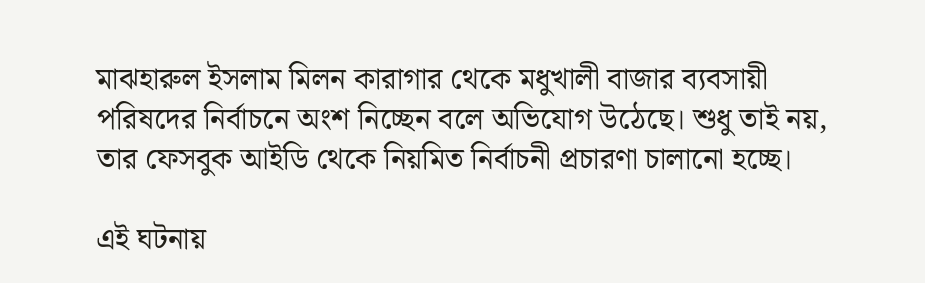মাঝহারুল ইসলাম মিলন কারাগার থেকে মধুখালী বাজার ব্যবসায়ী পরিষদের নির্বাচনে অংশ নিচ্ছেন বলে অভিযোগ উঠেছে। শুধু তাই নয়, তার ফেসবুক আইডি থেকে নিয়মিত নির্বাচনী প্রচারণা চালানো হচ্ছে।

এই ঘটনায়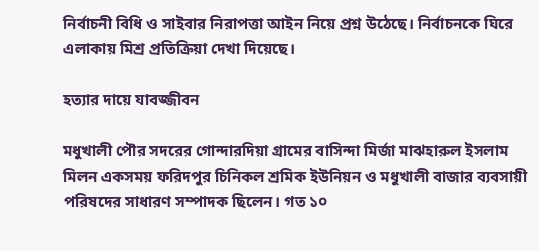নির্বাচনী বিধি ও সাইবার নিরাপত্তা আইন নিয়ে প্রশ্ন উঠেছে। নির্বাচনকে ঘিরে এলাকায় মিশ্র প্রতিক্রিয়া দেখা দিয়েছে।

হত্যার দায়ে যাবজ্জীবন

মধুখালী পৌর সদরের গোন্দারদিয়া গ্রামের বাসিন্দা মির্জা মাঝহারুল ইসলাম মিলন একসময় ফরিদপুর চিনিকল শ্রমিক ইউনিয়ন ও মধুখালী বাজার ব্যবসায়ী পরিষদের সাধারণ সম্পাদক ছিলেন। গত ১০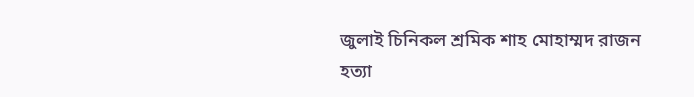জুলাই চিনিকল শ্রমিক শাহ মোহাম্মদ রাজন হত্যা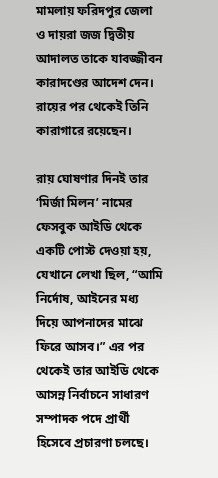মামলায় ফরিদপুর জেলা ও দায়রা জজ দ্বিতীয় আদালত তাকে যাবজ্জীবন কারাদণ্ডের আদেশ দেন। রায়ের পর থেকেই তিনি কারাগারে রয়েছেন।

রায় ঘোষণার দিনই তার ‘মির্জা মিলন’ নামের ফেসবুক আইডি থেকে একটি পোস্ট দেওয়া হয়, যেখানে লেখা ছিল, “আমি নির্দোষ, আইনের মধ্য দিয়ে আপনাদের মাঝে ফিরে আসব।” এর পর থেকেই তার আইডি থেকে আসন্ন নির্বাচনে সাধারণ সম্পাদক পদে প্রার্থী হিসেবে প্রচারণা চলছে।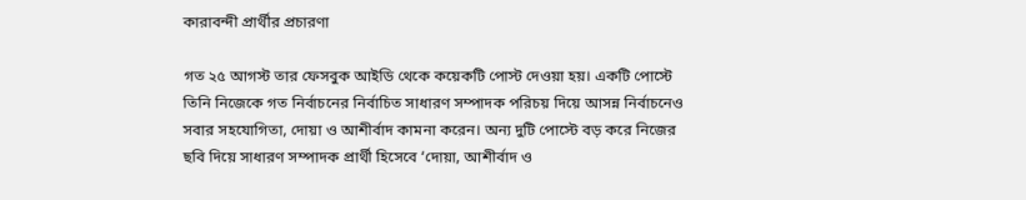কারাবন্দী প্রার্থীর প্রচারণা

গত ২৫ আগস্ট তার ফেসবুক আইডি থেকে কয়েকটি পোস্ট দেওয়া হয়। একটি পোস্টে তিনি নিজেকে গত নির্বাচনের নির্বাচিত সাধারণ সম্পাদক পরিচয় দিয়ে আসন্ন নির্বাচনেও সবার সহযোগিতা, দোয়া ও আশীর্বাদ কামনা করেন। অন্য দুটি পোস্টে বড় করে নিজের ছবি দিয়ে সাধারণ সম্পাদক প্রার্থী হিসেবে ‘দোয়া, আশীর্বাদ ও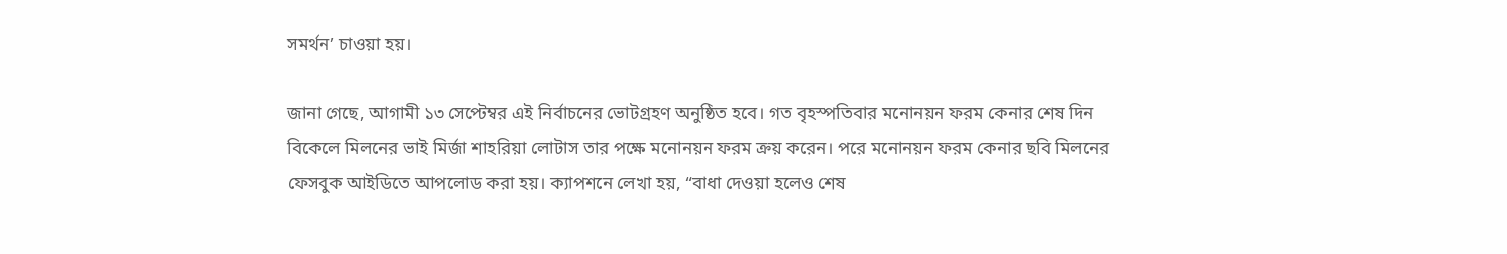সমর্থন’ চাওয়া হয়।

জানা গেছে, আগামী ১৩ সেপ্টেম্বর এই নির্বাচনের ভোটগ্রহণ অনুষ্ঠিত হবে। গত বৃহস্পতিবার মনোনয়ন ফরম কেনার শেষ দিন বিকেলে মিলনের ভাই মির্জা শাহরিয়া লোটাস তার পক্ষে মনোনয়ন ফরম ক্রয় করেন। পরে মনোনয়ন ফরম কেনার ছবি মিলনের ফেসবুক আইডিতে আপলোড করা হয়। ক্যাপশনে লেখা হয়, “বাধা দেওয়া হলেও শেষ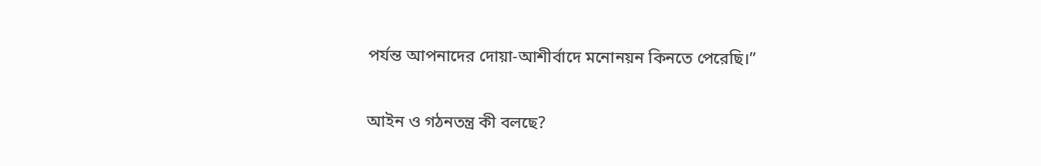পর্যন্ত আপনাদের দোয়া-আশীর্বাদে মনোনয়ন কিনতে পেরেছি।”

আইন ও গঠনতন্ত্র কী বলছে?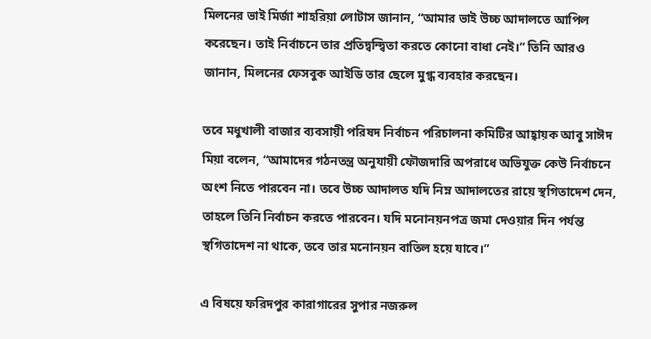মিলনের ভাই মির্জা শাহরিয়া লোটাস জানান, “আমার ভাই উচ্চ আদালতে আপিল করেছেন। তাই নির্বাচনে তার প্রতিদ্বন্দ্বিতা করতে কোনো বাধা নেই।” তিনি আরও জানান, মিলনের ফেসবুক আইডি তার ছেলে মুগ্ধ ব্যবহার করছেন।

তবে মধুখালী বাজার ব্যবসায়ী পরিষদ নির্বাচন পরিচালনা কমিটির আহ্বায়ক আবু সাঈদ মিয়া বলেন, “আমাদের গঠনতন্ত্র অনুযায়ী ফৌজদারি অপরাধে অভিযুক্ত কেউ নির্বাচনে অংশ নিতে পারবেন না। তবে উচ্চ আদালত যদি নিম্ন আদালতের রায়ে স্থগিতাদেশ দেন, তাহলে তিনি নির্বাচন করতে পারবেন। যদি মনোনয়নপত্র জমা দেওয়ার দিন পর্যন্ত স্থগিতাদেশ না থাকে, তবে তার মনোনয়ন বাতিল হয়ে যাবে।”

এ বিষয়ে ফরিদপুর কারাগারের সুপার নজরুল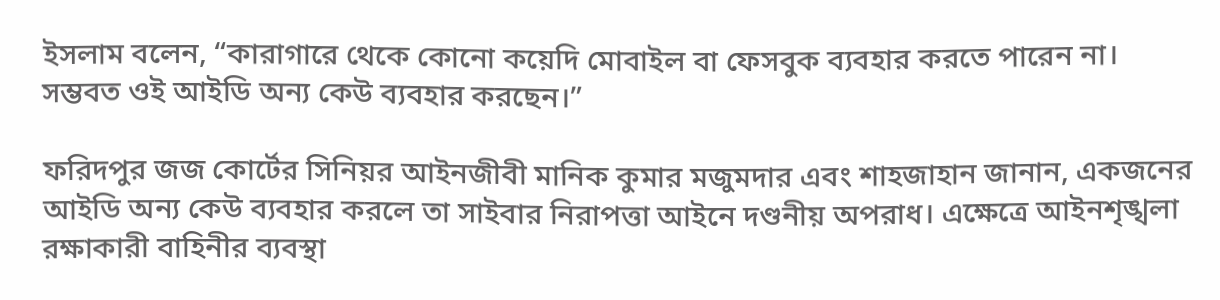ইসলাম বলেন, “কারাগারে থেকে কোনো কয়েদি মোবাইল বা ফেসবুক ব্যবহার করতে পারেন না। সম্ভবত ওই আইডি অন্য কেউ ব্যবহার করছেন।”

ফরিদপুর জজ কোর্টের সিনিয়র আইনজীবী মানিক কুমার মজুমদার এবং শাহজাহান জানান, একজনের আইডি অন্য কেউ ব্যবহার করলে তা সাইবার নিরাপত্তা আইনে দণ্ডনীয় অপরাধ। এক্ষেত্রে আইনশৃঙ্খলা রক্ষাকারী বাহিনীর ব্যবস্থা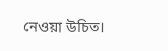নেওয়া উচিত।